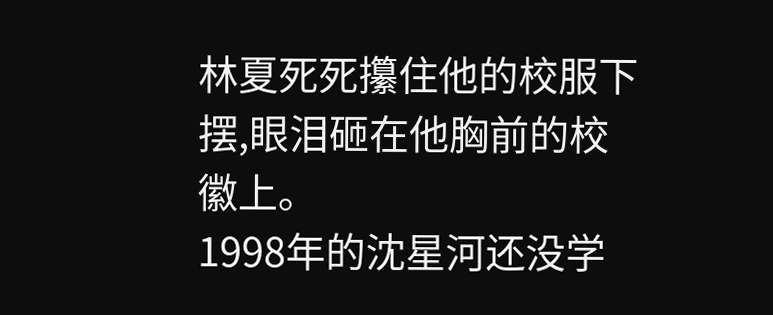林夏死死攥住他的校服下摆,眼泪砸在他胸前的校徽上。
1998年的沈星河还没学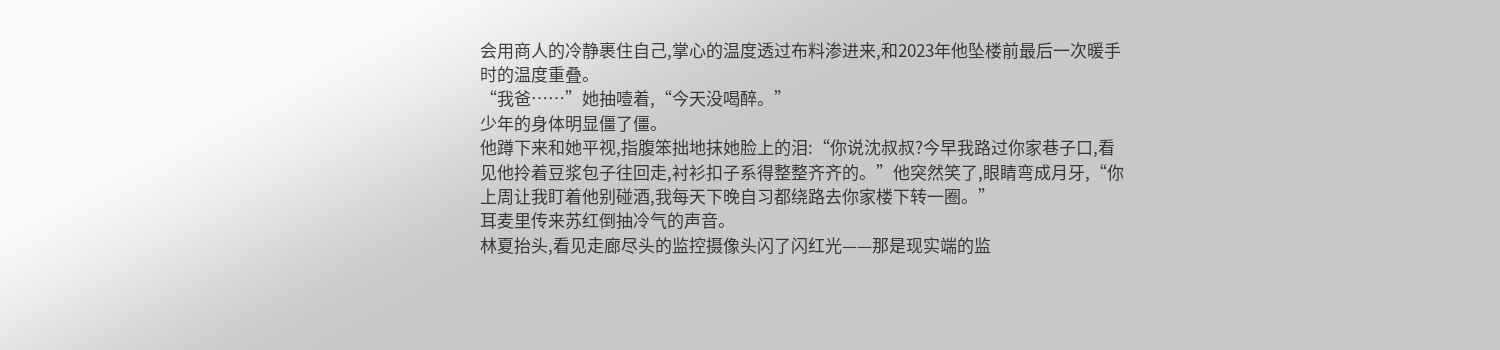会用商人的冷静裹住自己,掌心的温度透过布料渗进来,和2023年他坠楼前最后一次暖手时的温度重叠。
“我爸……”她抽噎着,“今天没喝醉。”
少年的身体明显僵了僵。
他蹲下来和她平视,指腹笨拙地抹她脸上的泪:“你说沈叔叔?今早我路过你家巷子口,看见他拎着豆浆包子往回走,衬衫扣子系得整整齐齐的。”他突然笑了,眼睛弯成月牙,“你上周让我盯着他别碰酒,我每天下晚自习都绕路去你家楼下转一圈。”
耳麦里传来苏红倒抽冷气的声音。
林夏抬头,看见走廊尽头的监控摄像头闪了闪红光——那是现实端的监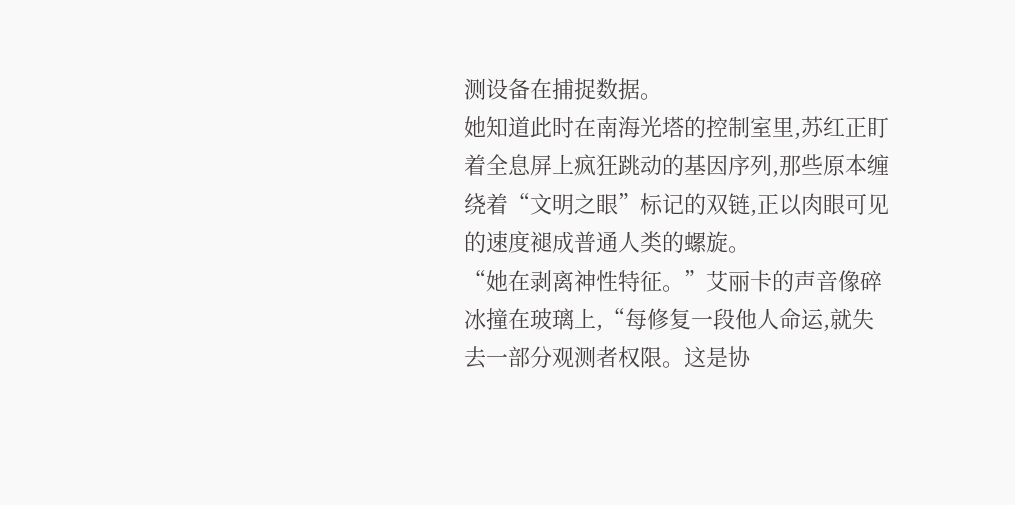测设备在捕捉数据。
她知道此时在南海光塔的控制室里,苏红正盯着全息屏上疯狂跳动的基因序列,那些原本缠绕着“文明之眼”标记的双链,正以肉眼可见的速度褪成普通人类的螺旋。
“她在剥离神性特征。”艾丽卡的声音像碎冰撞在玻璃上,“每修复一段他人命运,就失去一部分观测者权限。这是协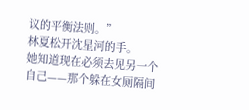议的平衡法则。”
林夏松开沈星河的手。
她知道现在必须去见另一个自己——那个躲在女厕隔间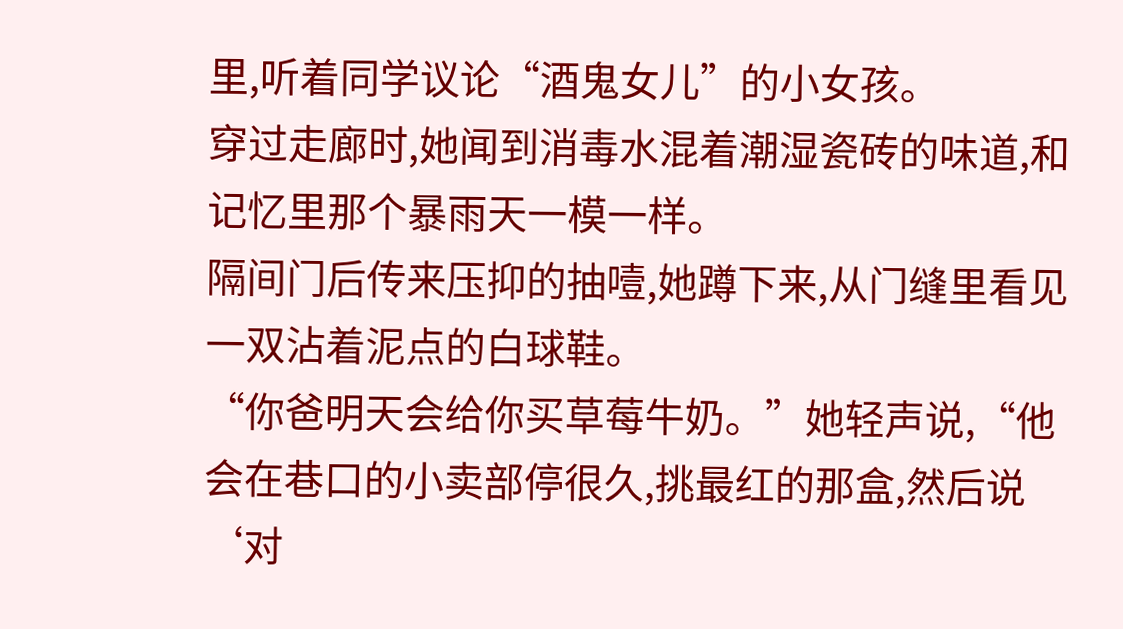里,听着同学议论“酒鬼女儿”的小女孩。
穿过走廊时,她闻到消毒水混着潮湿瓷砖的味道,和记忆里那个暴雨天一模一样。
隔间门后传来压抑的抽噎,她蹲下来,从门缝里看见一双沾着泥点的白球鞋。
“你爸明天会给你买草莓牛奶。”她轻声说,“他会在巷口的小卖部停很久,挑最红的那盒,然后说‘对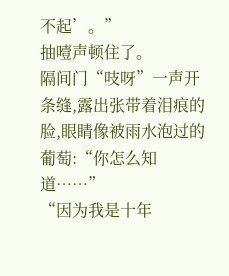不起’。”
抽噎声顿住了。
隔间门“吱呀”一声开条缝,露出张带着泪痕的脸,眼睛像被雨水泡过的葡萄:“你怎么知道……”
“因为我是十年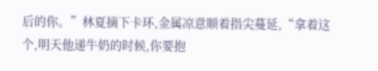后的你。”林夏摘下卡环,金属凉意顺着指尖蔓延,“拿着这个,明天他递牛奶的时候,你要抱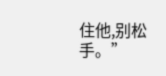住他,别松手。”